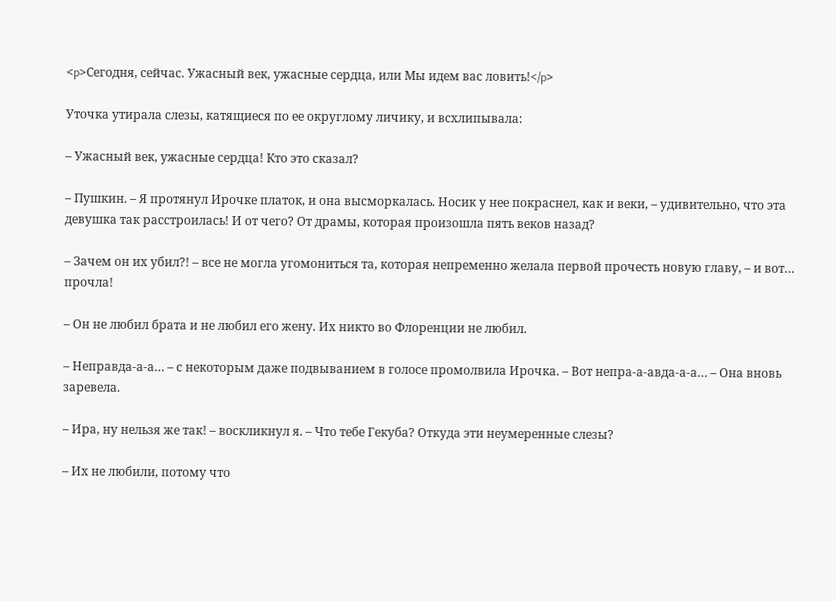<p>Сегодня, сейчас. Ужасный век, ужасные сердца, или Мы идем вас ловить!</p>

Уточка утирала слезы, катящиеся по ее округлому личику, и всхлипывала:

– Ужасный век, ужасные сердца! Кто это сказал?

– Пушкин. – Я протянул Ирочке платок, и она высморкалась. Носик у нее покраснел, как и веки, – удивительно, что эта девушка так расстроилась! И от чего? От драмы, которая произошла пять веков назад?

– Зачем он их убил?! – все не могла угомониться та, которая непременно желала первой прочесть новую главу, – и вот… прочла!

– Он не любил брата и не любил его жену. Их никто во Флоренции не любил.

– Неправда-а-а… – с некоторым даже подвыванием в голосе промолвила Ирочка. – Вот непра-а-авда-а-а… – Она вновь заревела.

– Ира, ну нельзя же так! – воскликнул я. – Что тебе Гекуба? Откуда эти неумеренные слезы?

– Их не любили, потому что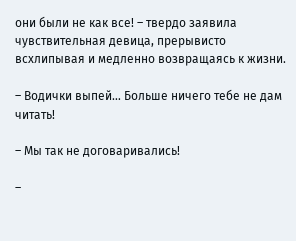они были не как все! – твердо заявила чувствительная девица, прерывисто всхлипывая и медленно возвращаясь к жизни.

– Водички выпей… Больше ничего тебе не дам читать!

– Мы так не договаривались!

–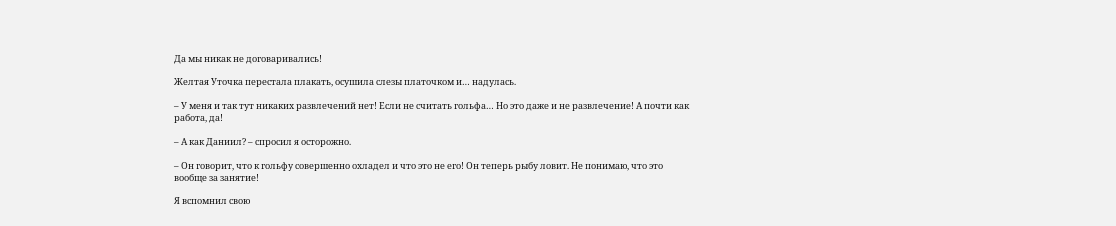Да мы никак не договаривались!

Желтая Уточка перестала плакать, осушила слезы платочком и… надулась.

– У меня и так тут никаких развлечений нет! Если не считать гольфа… Но это даже и не развлечение! А почти как работа, да!

– А как Даниил? – спросил я осторожно.

– Он говорит, что к гольфу совершенно охладел и что это не его! Он теперь рыбу ловит. Не понимаю, что это вообще за занятие!

Я вспомнил свою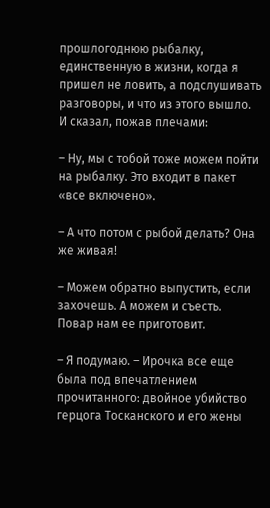прошлогоднюю рыбалку, единственную в жизни, когда я пришел не ловить, а подслушивать разговоры, и что из этого вышло. И сказал, пожав плечами:

– Ну, мы с тобой тоже можем пойти на рыбалку. Это входит в пакет «все включено».

– А что потом с рыбой делать? Она же живая!

– Можем обратно выпустить, если захочешь. А можем и съесть. Повар нам ее приготовит.

– Я подумаю. – Ирочка все еще была под впечатлением прочитанного: двойное убийство герцога Тосканского и его жены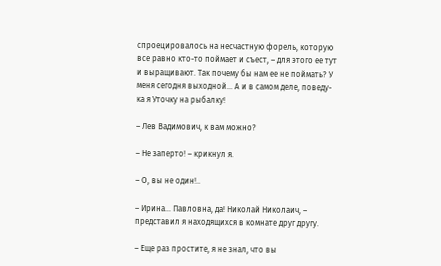спроецировалось на несчастную форель, которую все равно кто-то поймает и съест, – для этого ее тут и выращивают. Так почему бы нам ее не поймать? У меня сегодня выходной… А и в самом деле, поведу-ка я Уточку на рыбалку!

– Лев Вадимович, к вам можно?

– Не заперто! – крикнул я.

– О, вы не один!..

– Ирина… Павловна, да! Николай Николаич, – представил я находящихся в комнате друг другу.

– Еще раз простите, я не знал, что вы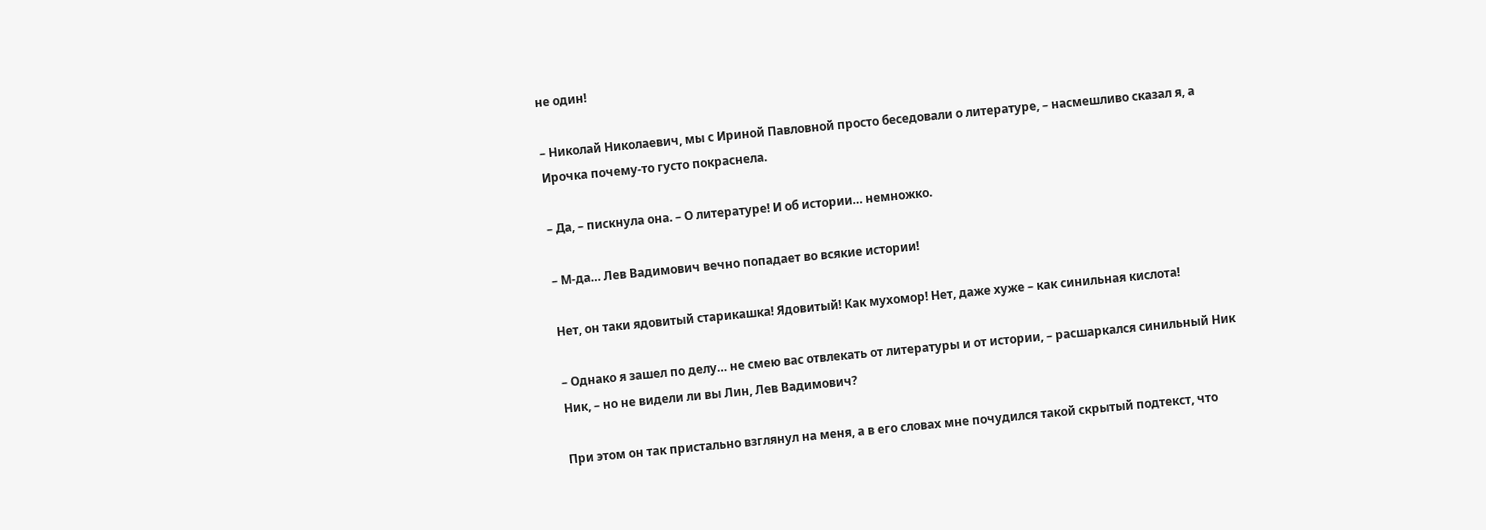не один!

– Николай Николаевич, мы с Ириной Павловной просто беседовали о литературе, – насмешливо сказал я, а Ирочка почему-то густо покраснела.

– Да, – пискнула она. – О литературе! И об истории… немножко.

– М-да… Лев Вадимович вечно попадает во всякие истории!

Нет, он таки ядовитый старикашка! Ядовитый! Как мухомор! Нет, даже хуже – как синильная кислота!

– Однако я зашел по делу… не смею вас отвлекать от литературы и от истории, – расшаркался синильный Ник Ник, – но не видели ли вы Лин, Лев Вадимович?

При этом он так пристально взглянул на меня, а в его словах мне почудился такой скрытый подтекст, что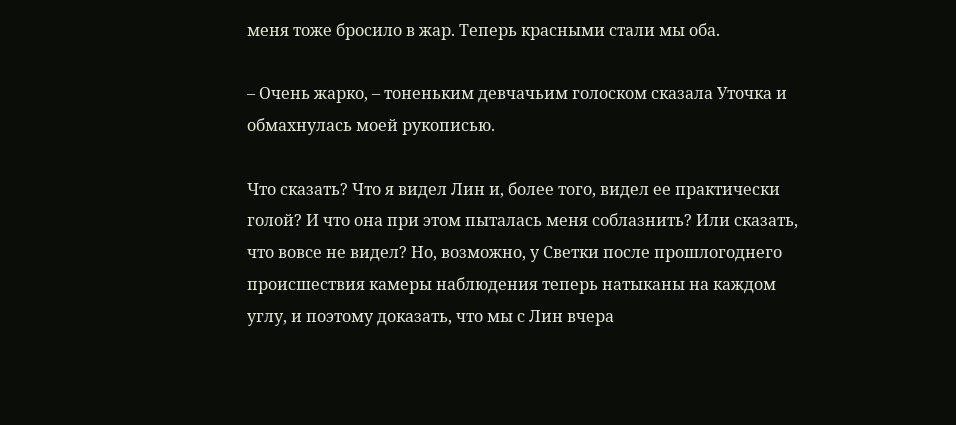меня тоже бросило в жар. Теперь красными стали мы оба.

– Очень жарко, – тоненьким девчачьим голоском сказала Уточка и обмахнулась моей рукописью.

Что сказать? Что я видел Лин и, более того, видел ее практически голой? И что она при этом пыталась меня соблазнить? Или сказать, что вовсе не видел? Но, возможно, у Светки после прошлогоднего происшествия камеры наблюдения теперь натыканы на каждом углу, и поэтому доказать, что мы с Лин вчера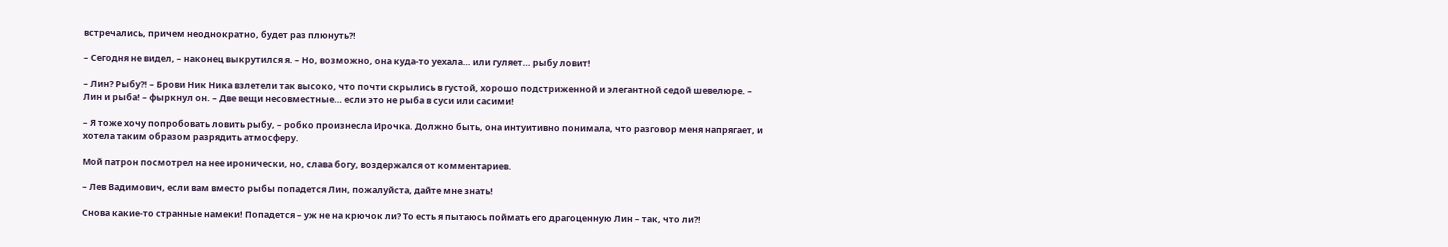встречались, причем неоднократно, будет раз плюнуть?!

– Сегодня не видел, – наконец выкрутился я. – Но, возможно, она куда-то уехала… или гуляет… рыбу ловит!

– Лин? Рыбу?! – Брови Ник Ника взлетели так высоко, что почти скрылись в густой, хорошо подстриженной и элегантной седой шевелюре. – Лин и рыба! – фыркнул он. – Две вещи несовместные… если это не рыба в суси или сасими!

– Я тоже хочу попробовать ловить рыбу, – робко произнесла Ирочка. Должно быть, она интуитивно понимала, что разговор меня напрягает, и хотела таким образом разрядить атмосферу.

Мой патрон посмотрел на нее иронически, но, слава богу, воздержался от комментариев.

– Лев Вадимович, если вам вместо рыбы попадется Лин, пожалуйста, дайте мне знать!

Снова какие-то странные намеки! Попадется – уж не на крючок ли? То есть я пытаюсь поймать его драгоценную Лин – так, что ли?!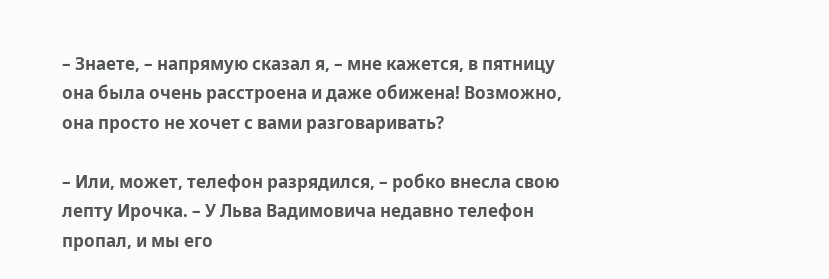– Знаете, – напрямую сказал я, – мне кажется, в пятницу она была очень расстроена и даже обижена! Возможно, она просто не хочет с вами разговаривать?

– Или, может, телефон разрядился, – робко внесла свою лепту Ирочка. – У Льва Вадимовича недавно телефон пропал, и мы его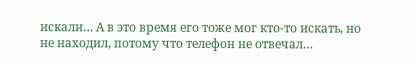искали… А в это время его тоже мог кто-то искать, но не находил, потому что телефон не отвечал…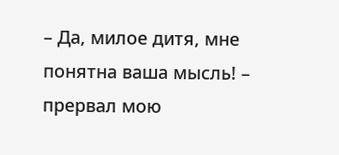– Да, милое дитя, мне понятна ваша мысль! – прервал мою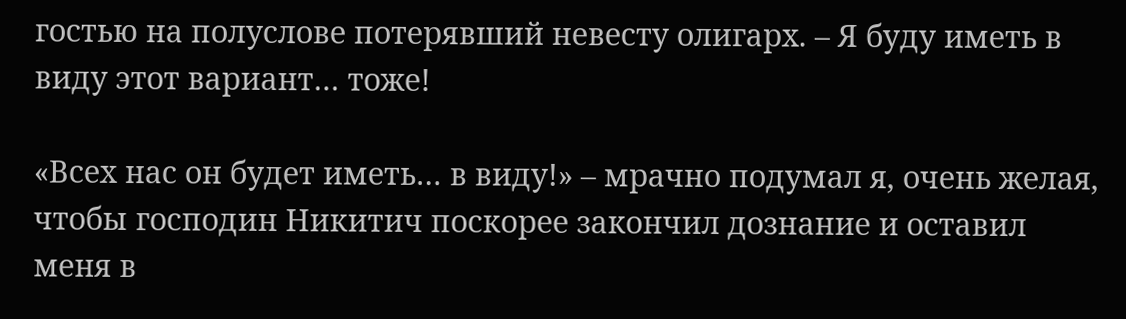гостью на полуслове потерявший невесту олигарх. – Я буду иметь в виду этот вариант… тоже!

«Всех нас он будет иметь… в виду!» – мрачно подумал я, очень желая, чтобы господин Никитич поскорее закончил дознание и оставил меня в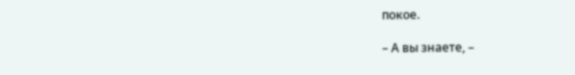покое.

– А вы знаете, –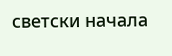светски начала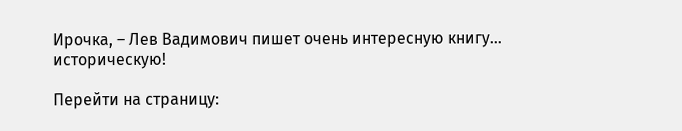Ирочка, – Лев Вадимович пишет очень интересную книгу… историческую!

Перейти на страницу: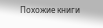Похожие книги